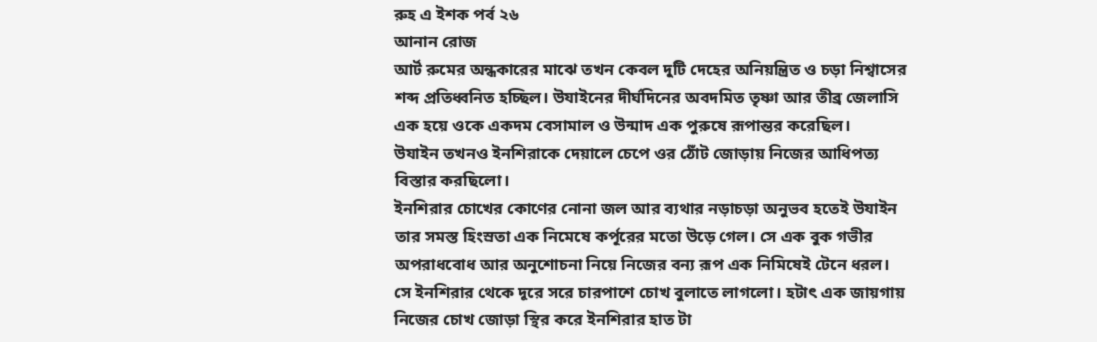রুহ এ ইশক পর্ব ২৬
আনান রোজ
আর্ট রুমের অন্ধকারের মাঝে তখন কেবল দুটি দেহের অনিয়ন্ত্রিত ও চড়া নিশ্বাসের শব্দ প্রতিধ্বনিত হচ্ছিল। উযাইনের দীর্ঘদিনের অবদমিত তৃষ্ণা আর তীব্র জেলাসি এক হয়ে ওকে একদম বেসামাল ও উন্মাদ এক পুরুষে রূপান্তর করেছিল।
উযাইন তখনও ইনশিরাকে দেয়ালে চেপে ওর ঠোঁট জোড়ায় নিজের আধিপত্য বিস্তার করছিলো।
ইনশিরার চোখের কোণের নোনা জল আর ব্যথার নড়াচড়া অনুভব হতেই উযাইন তার সমস্ত হিংস্রতা এক নিমেষে কর্পূরের মতো উড়ে গেল। সে এক বুক গভীর অপরাধবোধ আর অনুশোচনা নিয়ে নিজের বন্য রূপ এক নিমিষেই টেনে ধরল।
সে ইনশিরার থেকে দূরে সরে চারপাশে চোখ বুলাতে লাগলো। হটাৎ এক জায়গায় নিজের চোখ জোড়া স্থির করে ইনশিরার হাত টা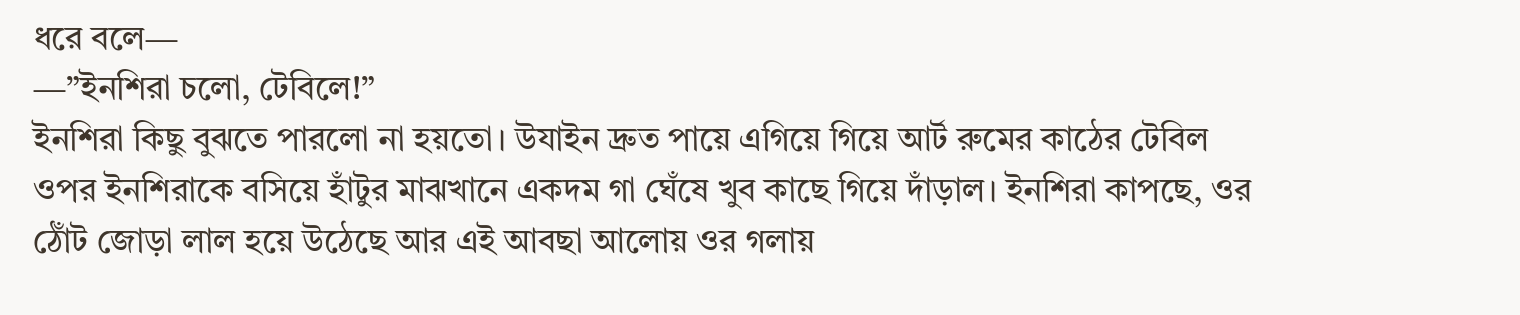ধরে বলে—
—”ইনশিরা চলো, টেবিলে!”
ইনশিরা কিছু বুঝতে পারলো না হয়তো। উযাইন দ্রুত পায়ে এগিয়ে গিয়ে আর্ট রুমের কাঠের টেবিল ওপর ইনশিরাকে বসিয়ে হাঁটুর মাঝখানে একদম গা ঘেঁষে খুব কাছে গিয়ে দাঁড়াল। ইনশিরা কাপছে, ওর ঠোঁট জোড়া লাল হয়ে উঠেছে আর এই আবছা আলোয় ওর গলায়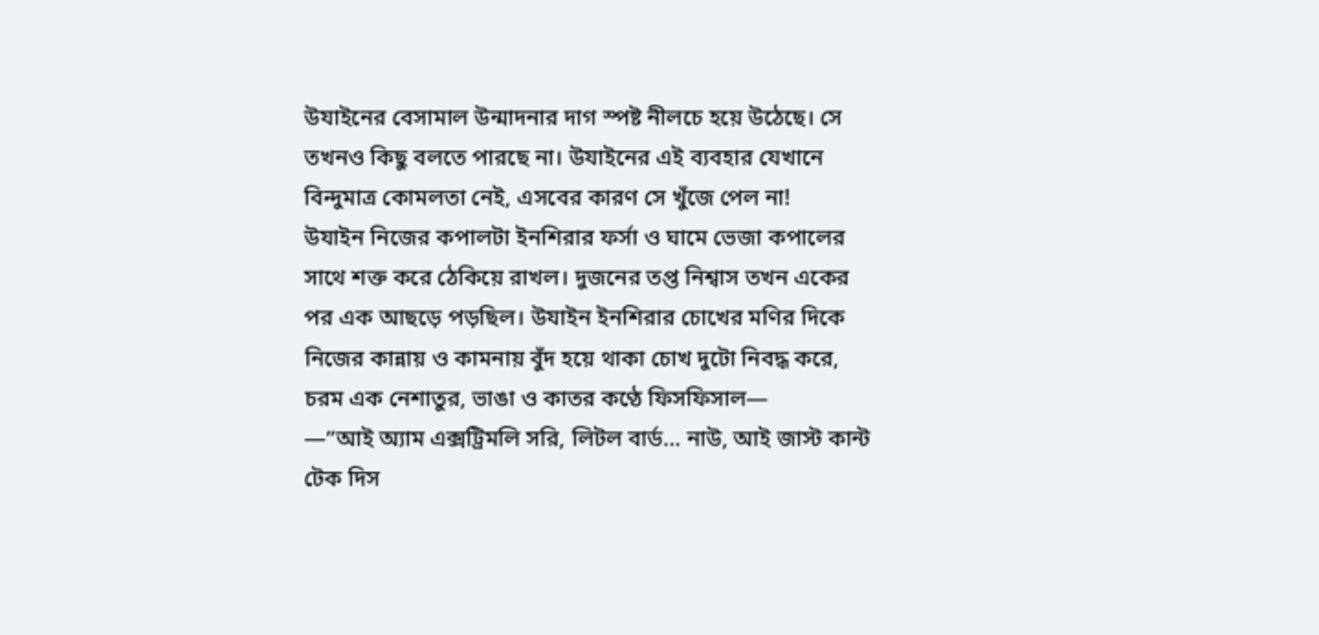উযাইনের বেসামাল উন্মাদনার দাগ স্পষ্ট নীলচে হয়ে উঠেছে। সে তখনও কিছু বলতে পারছে না। উযাইনের এই ব্যবহার যেখানে বিন্দুমাত্র কোমলতা নেই, এসবের কারণ সে খুঁজে পেল না!
উযাইন নিজের কপালটা ইনশিরার ফর্সা ও ঘামে ভেজা কপালের সাথে শক্ত করে ঠেকিয়ে রাখল। দুজনের তপ্ত নিশ্বাস তখন একের পর এক আছড়ে পড়ছিল। উযাইন ইনশিরার চোখের মণির দিকে নিজের কান্নায় ও কামনায় বুঁদ হয়ে থাকা চোখ দুটো নিবদ্ধ করে, চরম এক নেশাতুর, ভাঙা ও কাতর কণ্ঠে ফিসফিসাল—
—”আই অ্যাম এক্সট্রিমলি সরি, লিটল বার্ড… নাউ, আই জাস্ট কান্ট টেক দিস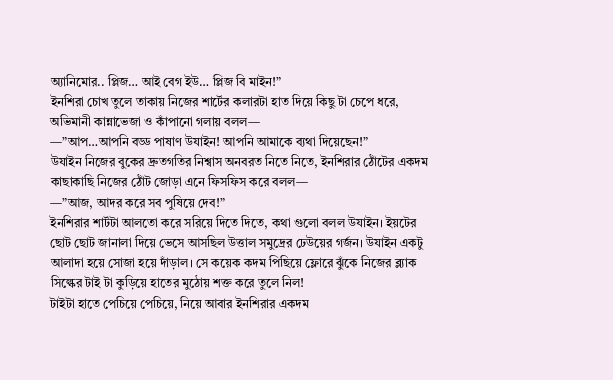অ্যানিমোর.. প্লিজ… আই বেগ ইউ… প্লিজ বি মাইন!”
ইনশিরা চোখ তুলে তাকায় নিজের শার্টের কলারটা হাত দিয়ে কিছু টা চেপে ধরে, অভিমানী কান্নাভেজা ও কাঁপানো গলায় বলল—
—”আপ…আপনি বড্ড পাষাণ উযাইন! আপনি আমাকে ব্যথা দিয়েছেন!”
উযাইন নিজের বুকের দ্রুতগতির নিশ্বাস অনবরত নিতে নিতে, ইনশিরার ঠোঁটের একদম কাছাকাছি নিজের ঠোঁট জোড়া এনে ফিসফিস করে বলল—
—”আজ, আদর করে সব পুষিয়ে দেব!”
ইনশিরার শার্টটা আলতো করে সরিয়ে দিতে দিতে, কথা গুলো বলল উযাইন। ইয়টের ছোট ছোট জানালা দিয়ে ভেসে আসছিল উত্তাল সমুদ্রের ঢেউয়ের গর্জন। উযাইন একটু আলাদা হয়ে সোজা হয়ে দাঁড়াল। সে কয়েক কদম পিছিয়ে ফ্লোরে ঝুঁকে নিজের ব্ল্যাক সিল্কের টাই টা কুড়িয়ে হাতের মুঠোয় শক্ত করে তুলে নিল!
টাইটা হাতে পেচিয়ে পেচিয়ে, নিয়ে আবার ইনশিরার একদম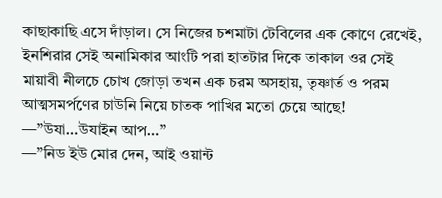কাছাকাছি এসে দাঁড়াল। সে নিজের চশমাটা টেবিলের এক কোণে রেখেই, ইনশিরার সেই অনামিকার আংটি পরা হাতটার দিকে তাকাল ওর সেই মায়াবী নীলচে চোখ জোড়া তখন এক চরম অসহায়, তৃষ্ণার্ত ও পরম আত্মসমর্পণের চাউনি নিয়ে চাতক পাখির মতো চেয়ে আছে!
—”উযা…উযাইন আপ…”
—”নিড ইউ মোর দেন, আই ওয়ান্ট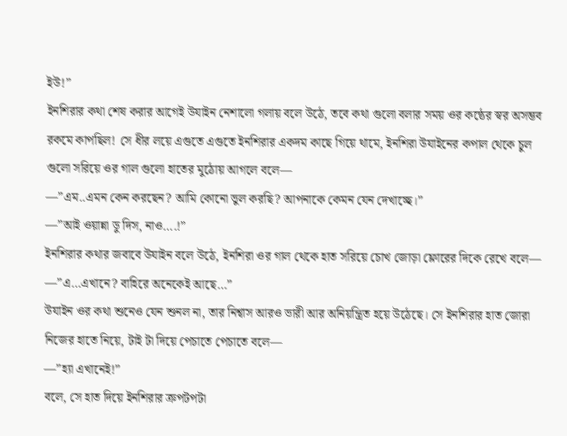ইউ!”
ইনশিরার কথা শেষ করার আগেই উযাইন নেশালো গলায় বলে উঠে, তবে কথা গুলো বলার সময় ওর কন্ঠের স্বর অসম্ভব রকমে কাপছিল! সে ধীর লয়ে এগুতে এগুতে ইনশিরার একদম কাছে গিয়ে থামে, ইনশিরা উযাইনের কপাল থেকে চুল গুলো সরিয়ে ওর গাল গুলো হাতের মুঠোয় আগলে বলে—
—”এম..এমন কেন করছেন? আমি কোনো ভুল করছি? আপনাকে কেমন যেন দেখাচ্ছে।”
—”আই ওয়ান্না ডু দিস, নাও….!”
ইনশিরার কথার জবাবে উযাইন বলে উঠে, ইনশিরা ওর গাল থেকে হাত সরিয়ে চোখ জোড়া ফ্লোরের দিকে রেখে বলে—
—”এ…এখানে? বাহিরে অনেকেই আছে…”
উযাইন ওর কথা শুনেও যেন শুনল না, তার নিশ্বাস আরও ভারী আর অনিয়ন্ত্রিত হয়ে উঠেছে। সে ইনশিরার হাত জোরা নিজের হাতে নিয়ে, টাই টা দিয়ে পেচাতে পেচাতে বলে—
—”হ্যা এখানেই!”
বলে, সে হাত দিয়ে ইনশিরার ক্রপটপটা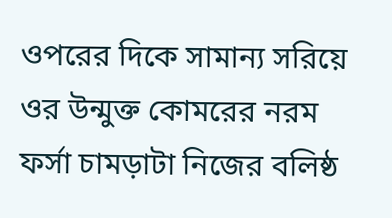ওপরের দিকে সামান্য সরিয়ে ওর উন্মুক্ত কোমরের নরম ফর্সা চামড়াটা নিজের বলিষ্ঠ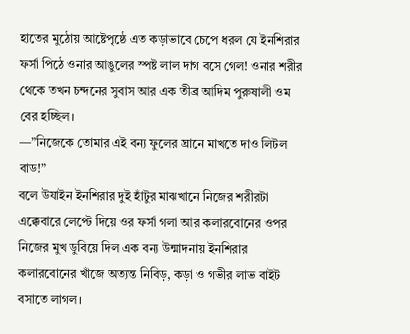হাতের মুঠোয় আষ্টেপৃষ্ঠে এত কড়াভাবে চেপে ধরল যে ইনশিরার ফর্সা পিঠে ওনার আঙুলের স্পষ্ট লাল দাগ বসে গেল! ওনার শরীর থেকে তখন চন্দনের সুবাস আর এক তীব্র আদিম পুরুষালী ওম বের হচ্ছিল।
—”নিজেকে তোমার এই বন্য ফুলের ঘ্রানে মাখতে দাও লিটল বাড!”
বলে উযাইন ইনশিরার দুই হাঁটুর মাঝখানে নিজের শরীরটা এক্কেবারে লেপ্টে দিয়ে ওর ফর্সা গলা আর কলারবোনের ওপর নিজের মুখ ডুবিয়ে দিল এক বন্য উন্মাদনায় ইনশিরার কলারবোনের খাঁজে অত্যন্ত নিবিড়, কড়া ও গভীর লাভ বাইট বসাতে লাগল।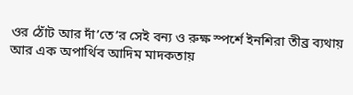ওর ঠোঁট আর দাঁ’তে’র সেই বন্য ও রুক্ষ স্পর্শে ইনশিরা তীব্র ব্যথায় আর এক অপার্থিব আদিম মাদকতায়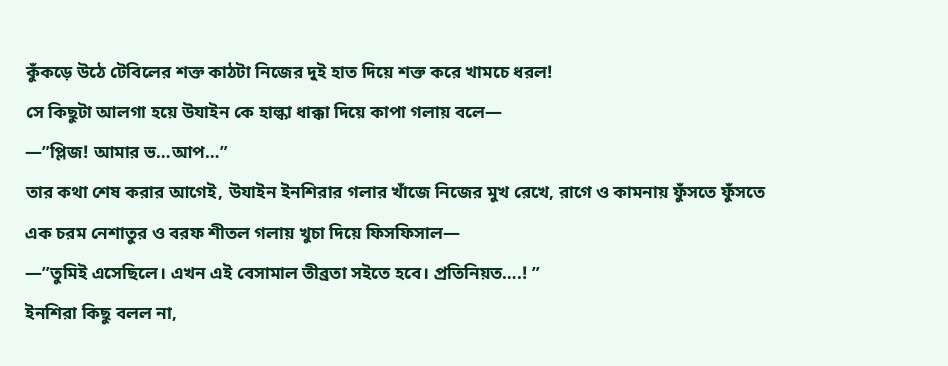কুঁকড়ে উঠে টেবিলের শক্ত কাঠটা নিজের দুই হাত দিয়ে শক্ত করে খামচে ধরল!
সে কিছুটা আলগা হয়ে উযাইন কে হাল্কা ধাক্কা দিয়ে কাপা গলায় বলে—
—”প্লিজ! আমার ভ…আপ…”
তার কথা শেষ করার আগেই, উযাইন ইনশিরার গলার খাঁজে নিজের মুখ রেখে, রাগে ও কামনায় ফুঁসতে ফুঁসতে এক চরম নেশাতুর ও বরফ শীতল গলায় খুচা দিয়ে ফিসফিসাল—
—”তুমিই এসেছিলে। এখন এই বেসামাল তীব্রতা সইতে হবে। প্রতিনিয়ত….! ”
ইনশিরা কিছু বলল না,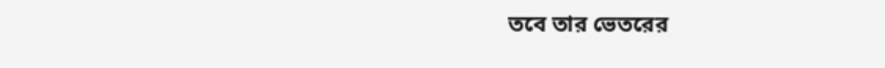তবে তার ভেতরের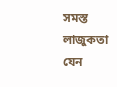সমস্ত লাজুকতা যেন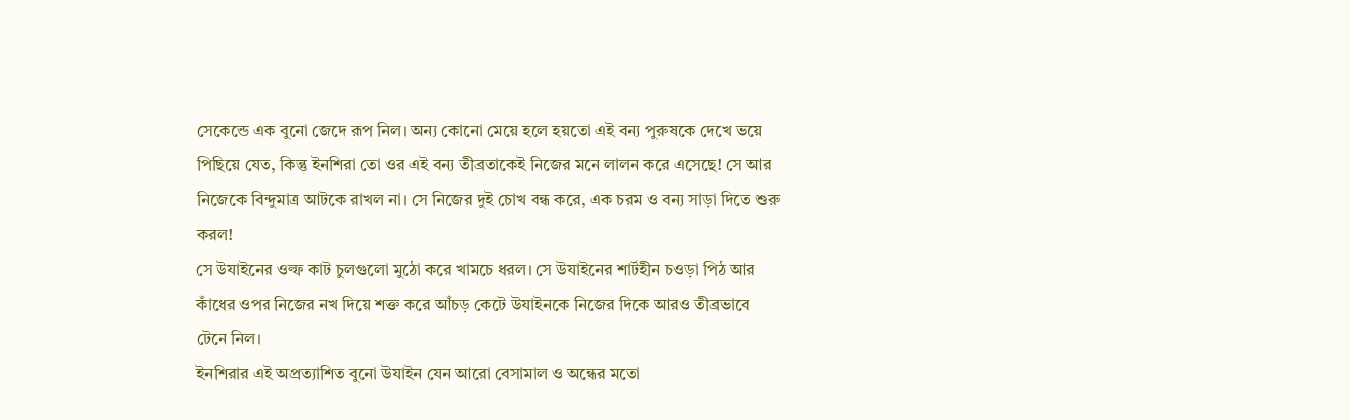সেকেন্ডে এক বুনো জেদে রূপ নিল। অন্য কোনো মেয়ে হলে হয়তো এই বন্য পুরুষকে দেখে ভয়ে পিছিয়ে যেত, কিন্তু ইনশিরা তো ওর এই বন্য তীব্রতাকেই নিজের মনে লালন করে এসেছে! সে আর নিজেকে বিন্দুমাত্র আটকে রাখল না। সে নিজের দুই চোখ বন্ধ করে, এক চরম ও বন্য সাড়া দিতে শুরু করল!
সে উযাইনের ওল্ফ কাট চুলগুলো মুঠো করে খামচে ধরল। সে উযাইনের শার্টহীন চওড়া পিঠ আর কাঁধের ওপর নিজের নখ দিয়ে শক্ত করে আঁচড় কেটে উযাইনকে নিজের দিকে আরও তীব্রভাবে টেনে নিল।
ইনশিরার এই অপ্রত্যাশিত বুনো উযাইন যেন আরো বেসামাল ও অন্ধের মতো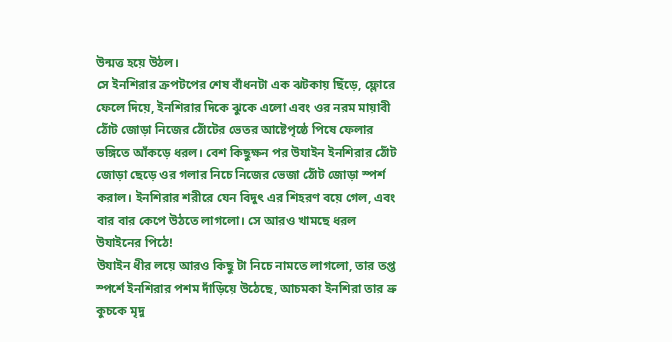উন্মত্ত হয়ে উঠল।
সে ইনশিরার ক্রপটপের শেষ বাঁধনটা এক ঝটকায় ছিঁড়ে, ফ্লোরে ফেলে দিয়ে, ইনশিরার দিকে ঝুকে এলো এবং ওর নরম মায়াবী ঠোঁট জোড়া নিজের ঠোঁটের ভেতর আষ্টেপৃষ্ঠে পিষে ফেলার ভঙ্গিতে আঁকড়ে ধরল। বেশ কিছুক্ষন পর উযাইন ইনশিরার ঠোঁট জোড়া ছেড়ে ওর গলার নিচে নিজের ভেজা ঠোঁট জোড়া স্পর্শ করাল। ইনশিরার শরীরে যেন বিদুৎ এর শিহরণ বয়ে গেল, এবং বার বার কেপে উঠতে লাগলো। সে আরও খামছে ধরল উযাইনের পিঠে!
উযাইন ধীর লয়ে আরও কিছু টা নিচে নামতে লাগলো, তার তপ্ত স্পর্শে ইনশিরার পশম দাঁড়িয়ে উঠেছে, আচমকা ইনশিরা তার ভ্রু কুচকে মৃদু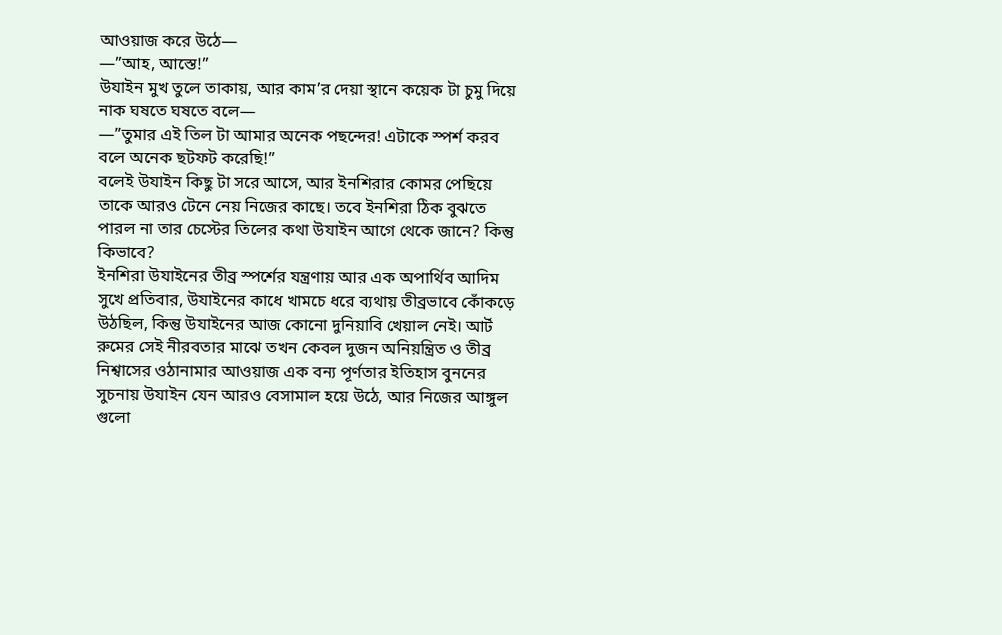আওয়াজ করে উঠে—
—”আহ, আস্তে!”
উযাইন মুখ তুলে তাকায়, আর কাম’র দেয়া স্থানে কয়েক টা চুমু দিয়ে নাক ঘষতে ঘষতে বলে—
—”তুমার এই তিল টা আমার অনেক পছন্দের! এটাকে স্পর্শ করব বলে অনেক ছটফট করেছি!”
বলেই উযাইন কিছু টা সরে আসে, আর ইনশিরার কোমর পেছিয়ে তাকে আরও টেনে নেয় নিজের কাছে। তবে ইনশিরা ঠিক বুঝতে পারল না তার চেস্টের তিলের কথা উযাইন আগে থেকে জানে? কিন্তু কিভাবে?
ইনশিরা উযাইনের তীব্র স্পর্শের যন্ত্রণায় আর এক অপার্থিব আদিম সুখে প্রতিবার, উযাইনের কাধে খামচে ধরে ব্যথায় তীব্রভাবে কোঁকড়ে উঠছিল, কিন্তু উযাইনের আজ কোনো দুনিয়াবি খেয়াল নেই। আর্ট রুমের সেই নীরবতার মাঝে তখন কেবল দুজন অনিয়ন্ত্রিত ও তীব্র নিশ্বাসের ওঠানামার আওয়াজ এক বন্য পূর্ণতার ইতিহাস বুননের সুচনায় উযাইন যেন আরও বেসামাল হয়ে উঠে, আর নিজের আঙ্গুল গুলো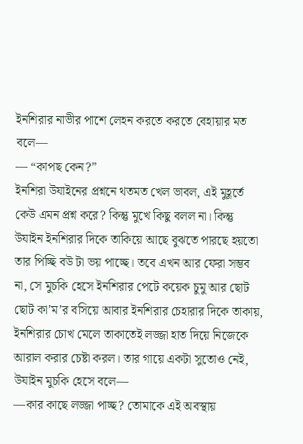ইনশিরার নাভীর পাশে লেহন করতে করতে বেহায়ার মত বলে—
— “কাপছ কেন?”
ইনশিরা উযাইনের প্রশ্ননে থতমত খেল ভাবল, এই মুহূর্তে কেউ এমন প্রশ্ন করে? কিন্তু মুখে কিছু বলল না। কিন্তু উযাইন ইনশিরার দিকে তাকিয়ে আছে বুঝতে পারছে হয়তো তার পিচ্ছি বউ টা ভয় পাচ্ছে। তবে এখন আর ফেরা সম্ভব না, সে মুচকি হেসে ইনশিরার পেটে কয়েক চুমু আর ছোট ছোট কা’ম’র বসিয়ে আবার ইনশিরার চেহারার দিকে তাকায়, ইনশিরার চোখ মেলে তাকাতেই লজ্জা হাত দিয়ে নিজেকে আরাল করার চেষ্টা করল। তার গায়ে একটা সুতোও নেই, উযাইন মুচকি হেসে বলে—
—কার কাছে লজ্জা পাচ্ছ? তোমাকে এই অবস্থায়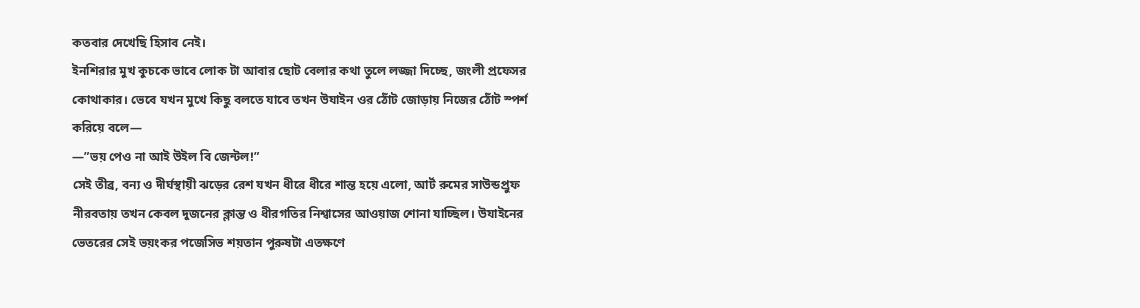কতবার দেখেছি হিসাব নেই।
ইনশিরার মুখ কুচকে ভাবে লোক টা আবার ছোট বেলার কথা তুলে লজ্জা দিচ্ছে, জংলী প্রফেসর কোথাকার। ভেবে যখন মুখে কিছু বলতে যাবে তখন উযাইন ওর ঠোঁট জোড়ায় নিজের ঠোঁট স্পর্শ করিয়ে বলে—
—”ভয় পেও না আই উইল বি জেন্টল!”
সেই তীব্র, বন্য ও দীর্ঘস্থায়ী ঝড়ের রেশ যখন ধীরে ধীরে শান্ত হয়ে এলো, আর্ট রুমের সাউন্ডপ্রুফ নীরবতায় তখন কেবল দুজনের ক্লান্ত ও ধীরগতির নিশ্বাসের আওয়াজ শোনা যাচ্ছিল। উযাইনের ভেতরের সেই ভয়ংকর পজেসিভ শয়তান পুরুষটা এতক্ষণে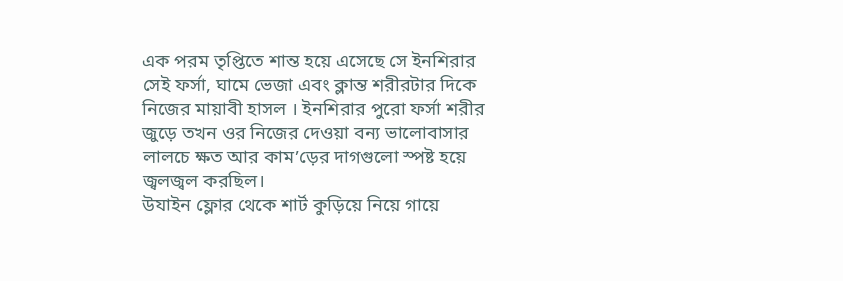এক পরম তৃপ্তিতে শান্ত হয়ে এসেছে সে ইনশিরার সেই ফর্সা, ঘামে ভেজা এবং ক্লান্ত শরীরটার দিকে নিজের মায়াবী হাসল । ইনশিরার পুরো ফর্সা শরীর জুড়ে তখন ওর নিজের দেওয়া বন্য ভালোবাসার লালচে ক্ষত আর কাম’ড়ের দাগগুলো স্পষ্ট হয়ে জ্বলজ্বল করছিল।
উযাইন ফ্লোর থেকে শার্ট কুড়িয়ে নিয়ে গায়ে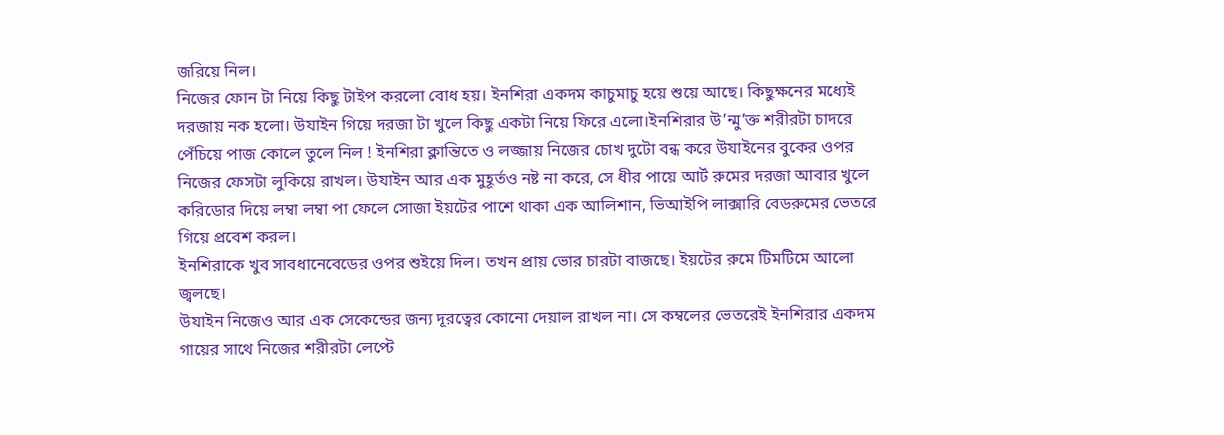জরিয়ে নিল।
নিজের ফোন টা নিয়ে কিছু টাইপ করলো বোধ হয়। ইনশিরা একদম কাচুমাচু হয়ে শুয়ে আছে। কিছুক্ষনের মধ্যেই দরজায় নক হলো। উযাইন গিয়ে দরজা টা খুলে কিছু একটা নিয়ে ফিরে এলো।ইনশিরার উ’ন্মু’ক্ত শরীরটা চাদরে পেঁচিয়ে পাজ কোলে তুলে নিল ! ইনশিরা ক্লান্তিতে ও লজ্জায় নিজের চোখ দুটো বন্ধ করে উযাইনের বুকের ওপর নিজের ফেসটা লুকিয়ে রাখল। উযাইন আর এক মুহূর্তও নষ্ট না করে, সে ধীর পায়ে আর্ট রুমের দরজা আবার খুলে করিডোর দিয়ে লম্বা লম্বা পা ফেলে সোজা ইয়টের পাশে থাকা এক আলিশান, ভিআইপি লাক্সারি বেডরুমের ভেতরে গিয়ে প্রবেশ করল।
ইনশিরাকে খুব সাবধানেবেডের ওপর শুইয়ে দিল। তখন প্রায় ভোর চারটা বাজছে। ইয়টের রুমে টিমটিমে আলো জ্বলছে।
উযাইন নিজেও আর এক সেকেন্ডের জন্য দূরত্বের কোনো দেয়াল রাখল না। সে কম্বলের ভেতরেই ইনশিরার একদম গায়ের সাথে নিজের শরীরটা লেপ্টে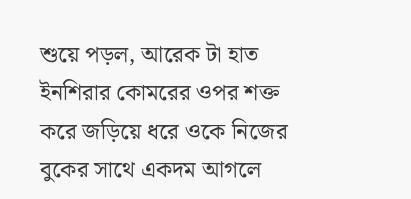শুয়ে পড়ল, আরেক টা হাত ইনশিরার কোমরের ওপর শক্ত করে জড়িয়ে ধরে ওকে নিজের বুকের সাথে একদম আগলে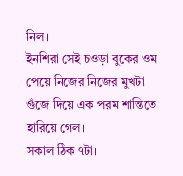নিল।
ইনশিরা সেই চওড়া বুকের ওম পেয়ে নিজের নিজের মুখটা গুঁজে দিয়ে এক পরম শান্তিতে হারিয়ে গেল।
সকাল ঠিক ৭টা।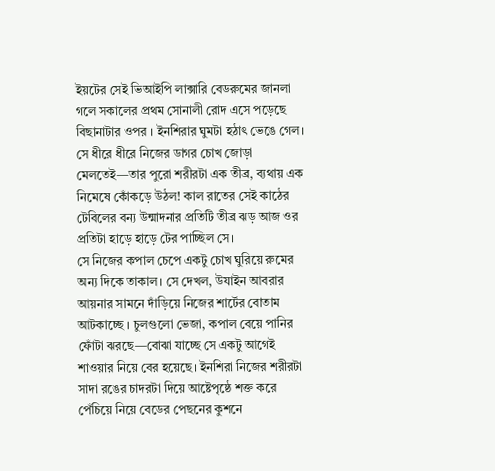ইয়টের সেই ভিআইপি লাক্সারি বেডরুমের জানলা গলে সকালের প্রথম সোনালী রোদ এসে পড়েছে বিছানাটার ওপর । ইনশিরার ঘুমটা হঠাৎ ভেঙে গেল। সে ধীরে ধীরে নিজের ডাগর চোখ জোড়া মেলতেই—তার পুরো শরীরটা এক তীব্র, ব্যথায় এক নিমেষে কোঁকড়ে উঠল! কাল রাতের সেই কাঠের টেবিলের বন্য উন্মাদনার প্রতিটি তীব্র ঝড় আজ ওর প্রতিটা হাড়ে হাড়ে টের পাচ্ছিল সে।
সে নিজের কপাল চেপে একটু চোখ ঘুরিয়ে রুমের অন্য দিকে তাকাল। সে দেখল, উযাইন আবরার আয়নার সামনে দাঁড়িয়ে নিজের শার্টের বোতাম আটকাচ্ছে । চুলগুলো ভেজা, কপাল বেয়ে পানির ফোঁটা ঝরছে—বোঝা যাচ্ছে সে একটু আগেই শাওয়ার নিয়ে বের হয়েছে। ইনশিরা নিজের শরীরটা সাদা রঙের চাদরটা দিয়ে আষ্টেপৃষ্ঠে শক্ত করে পেঁচিয়ে নিয়ে বেডের পেছনের কুশনে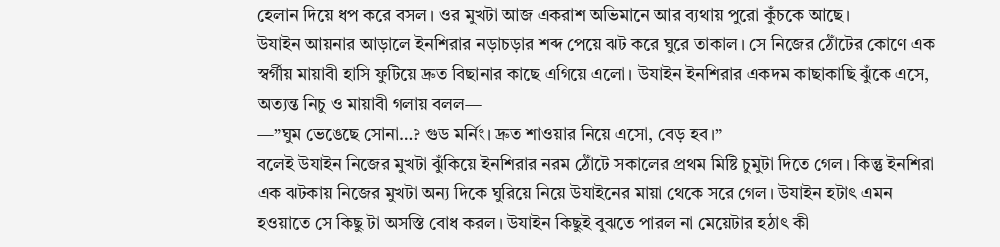হেলান দিয়ে ধপ করে বসল। ওর মুখটা আজ একরাশ অভিমানে আর ব্যথায় পুরো কুঁচকে আছে।
উযাইন আয়নার আড়ালে ইনশিরার নড়াচড়ার শব্দ পেয়ে ঝট করে ঘুরে তাকাল। সে নিজের ঠোঁটের কোণে এক স্বর্গীয় মায়াবী হাসি ফুটিয়ে দ্রুত বিছানার কাছে এগিয়ে এলো। উযাইন ইনশিরার একদম কাছাকাছি ঝুঁকে এসে, অত্যন্ত নিচু ও মায়াবী গলায় বলল—
—”ঘুম ভেঙেছে সোনা…? গুড মর্নিং। দ্রুত শাওয়ার নিয়ে এসো, বেড় হব।”
বলেই উযাইন নিজের মুখটা ঝুঁকিয়ে ইনশিরার নরম ঠোঁটে সকালের প্রথম মিষ্টি চুমুটা দিতে গেল। কিন্তু ইনশিরা এক ঝটকায় নিজের মুখটা অন্য দিকে ঘুরিয়ে নিয়ে উযাইনের মায়া থেকে সরে গেল। উযাইন হটাৎ এমন হওয়াতে সে কিছু টা অসস্তি বোধ করল। উযাইন কিছুই বুঝতে পারল না মেয়েটার হঠাৎ কী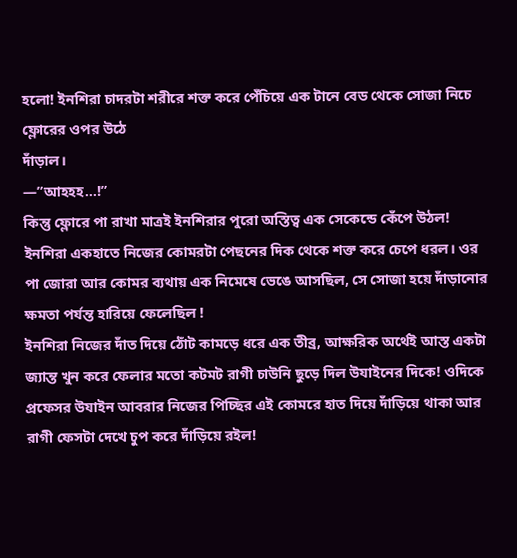হলো! ইনশিরা চাদরটা শরীরে শক্ত করে পেঁচিয়ে এক টানে বেড থেকে সোজা নিচে ফ্লোরের ওপর উঠে
দাঁড়াল।
—”আহহহ…!”
কিন্তু ফ্লোরে পা রাখা মাত্রই ইনশিরার পুরো অস্তিত্ব এক সেকেন্ডে কেঁপে উঠল! ইনশিরা একহাতে নিজের কোমরটা পেছনের দিক থেকে শক্ত করে চেপে ধরল। ওর পা জোরা আর কোমর ব্যথায় এক নিমেষে ভেঙে আসছিল, সে সোজা হয়ে দাঁড়ানোর ক্ষমতা পর্যন্ত হারিয়ে ফেলেছিল !
ইনশিরা নিজের দাঁত দিয়ে ঠোঁট কামড়ে ধরে এক তীব্র, আক্ষরিক অর্থেই আস্ত একটা জ্যান্ত খুন করে ফেলার মতো কটমট রাগী চাউনি ছুড়ে দিল উযাইনের দিকে! ওদিকে প্রফেসর উযাইন আবরার নিজের পিচ্ছির এই কোমরে হাত দিয়ে দাঁড়িয়ে থাকা আর রাগী ফেসটা দেখে চুপ করে দাঁড়িয়ে রইল!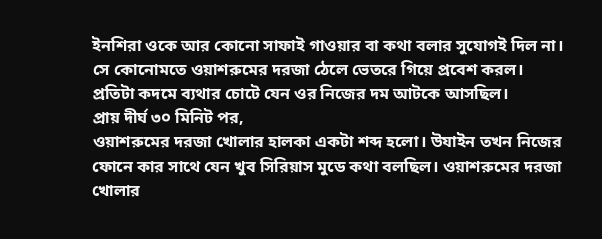ইনশিরা ওকে আর কোনো সাফাই গাওয়ার বা কথা বলার সুযোগই দিল না। সে কোনোমতে ওয়াশরুমের দরজা ঠেলে ভেতরে গিয়ে প্রবেশ করল। প্রতিটা কদমে ব্যথার চোটে যেন ওর নিজের দম আটকে আসছিল।
প্রায় দীর্ঘ ৩০ মিনিট পর,
ওয়াশরুমের দরজা খোলার হালকা একটা শব্দ হলো। উযাইন তখন নিজের ফোনে কার সাথে যেন খুব সিরিয়াস মুডে কথা বলছিল। ওয়াশরুমের দরজা খোলার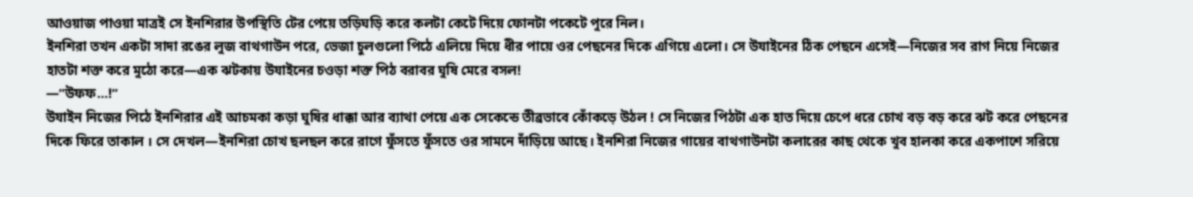আওয়াজ পাওয়া মাত্রই সে ইনশিরার উপস্থিতি টের পেয়ে তড়িঘড়ি করে কলটা কেটে দিয়ে ফোনটা পকেটে পুরে নিল।
ইনশিরা তখন একটা সাদা রঙের লুজ বাথগাউন পরে, ভেজা চুলগুলো পিঠে এলিয়ে দিয়ে ধীর পায়ে ওর পেছনের দিকে এগিয়ে এলো। সে উযাইনের ঠিক পেছনে এসেই—নিজের সব রাগ নিয়ে নিজের হাতটা শক্ত করে মুঠো করে—এক ঝটকায় উযাইনের চওড়া শক্ত পিঠ বরাবর ঘুষি মেরে বসল!
—”উফফ…!”
উযাইন নিজের পিঠে ইনশিরার এই আচমকা কড়া ঘুষির ধাক্কা আর ব্যাথা পেয়ে এক সেকেন্ডে তীব্রভাবে কোঁকড়ে উঠল ! সে নিজের পিঠটা এক হাত দিয়ে চেপে ধরে চোখ বড় বড় করে ঝট করে পেছনের দিকে ফিরে তাকাল । সে দেখল—ইনশিরা চোখ ছলছল করে রাগে ফুঁসতে ফুঁসতে ওর সামনে দাঁড়িয়ে আছে। ইনশিরা নিজের গায়ের বাথগাউনটা কলারের কাছ থেকে খুব হালকা করে একপাশে সরিয়ে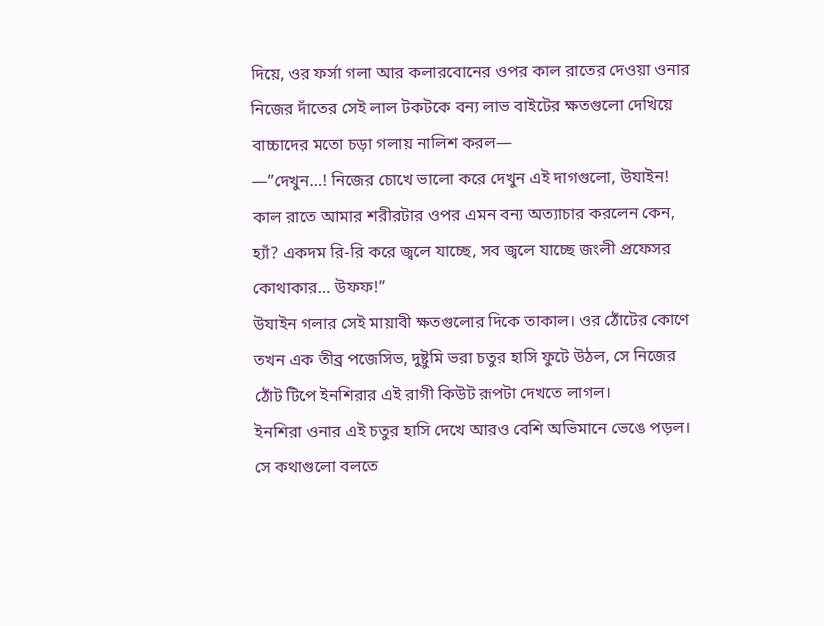দিয়ে, ওর ফর্সা গলা আর কলারবোনের ওপর কাল রাতের দেওয়া ওনার নিজের দাঁতের সেই লাল টকটকে বন্য লাভ বাইটের ক্ষতগুলো দেখিয়ে বাচ্চাদের মতো চড়া গলায় নালিশ করল—
—”দেখুন…! নিজের চোখে ভালো করে দেখুন এই দাগগুলো, উযাইন! কাল রাতে আমার শরীরটার ওপর এমন বন্য অত্যাচার করলেন কেন, হ্যাঁ? একদম রি-রি করে জ্বলে যাচ্ছে, সব জ্বলে যাচ্ছে জংলী প্রফেসর কোথাকার… উফফ!”
উযাইন গলার সেই মায়াবী ক্ষতগুলোর দিকে তাকাল। ওর ঠোঁটের কোণে তখন এক তীব্র পজেসিভ, দুষ্টুমি ভরা চতুর হাসি ফুটে উঠল, সে নিজের ঠোঁট টিপে ইনশিরার এই রাগী কিউট রূপটা দেখতে লাগল।
ইনশিরা ওনার এই চতুর হাসি দেখে আরও বেশি অভিমানে ভেঙে পড়ল। সে কথাগুলো বলতে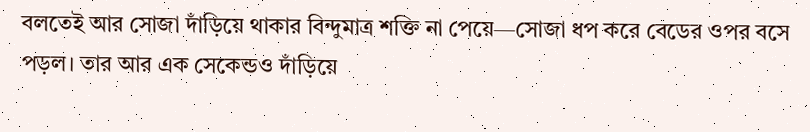বলতেই আর সোজা দাঁড়িয়ে থাকার বিন্দুমাত্র শক্তি না পেয়ে—সোজা ধপ করে বেডের ওপর বসে পড়ল। তার আর এক সেকেন্ডও দাঁড়িয়ে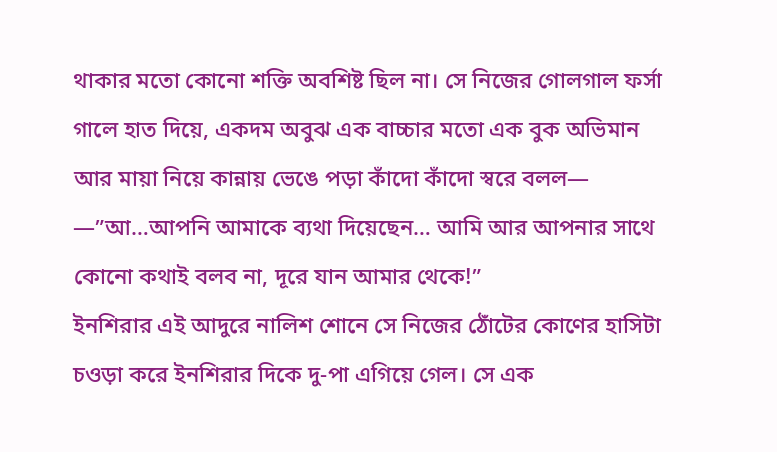থাকার মতো কোনো শক্তি অবশিষ্ট ছিল না। সে নিজের গোলগাল ফর্সা গালে হাত দিয়ে, একদম অবুঝ এক বাচ্চার মতো এক বুক অভিমান আর মায়া নিয়ে কান্নায় ভেঙে পড়া কাঁদো কাঁদো স্বরে বলল—
—”আ…আপনি আমাকে ব্যথা দিয়েছেন… আমি আর আপনার সাথে কোনো কথাই বলব না, দূরে যান আমার থেকে!”
ইনশিরার এই আদুরে নালিশ শোনে সে নিজের ঠোঁটের কোণের হাসিটা চওড়া করে ইনশিরার দিকে দু-পা এগিয়ে গেল। সে এক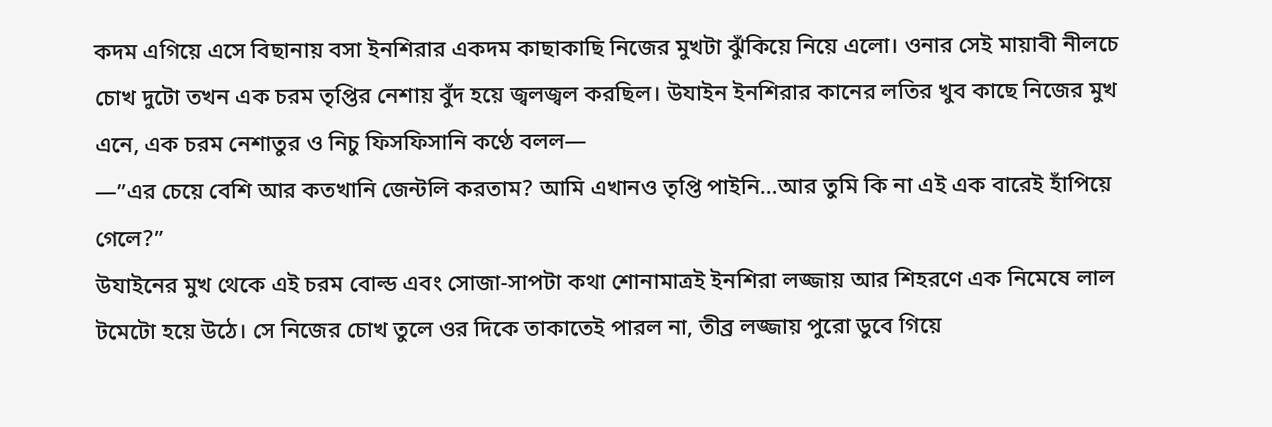কদম এগিয়ে এসে বিছানায় বসা ইনশিরার একদম কাছাকাছি নিজের মুখটা ঝুঁকিয়ে নিয়ে এলো। ওনার সেই মায়াবী নীলচে চোখ দুটো তখন এক চরম তৃপ্তির নেশায় বুঁদ হয়ে জ্বলজ্বল করছিল। উযাইন ইনশিরার কানের লতির খুব কাছে নিজের মুখ এনে, এক চরম নেশাতুর ও নিচু ফিসফিসানি কণ্ঠে বলল—
—”এর চেয়ে বেশি আর কতখানি জেন্টলি করতাম? আমি এখানও তৃপ্তি পাইনি…আর তুমি কি না এই এক বারেই হাঁপিয়ে গেলে?”
উযাইনের মুখ থেকে এই চরম বোল্ড এবং সোজা-সাপটা কথা শোনামাত্রই ইনশিরা লজ্জায় আর শিহরণে এক নিমেষে লাল টমেটো হয়ে উঠে। সে নিজের চোখ তুলে ওর দিকে তাকাতেই পারল না, তীব্র লজ্জায় পুরো ডুবে গিয়ে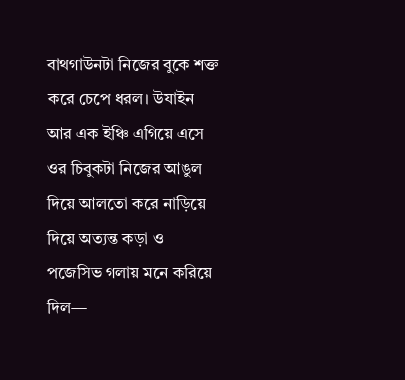বাথগাউনটা নিজের বুকে শক্ত করে চেপে ধরল। উযাইন আর এক ইঞ্চি এগিয়ে এসে ওর চিবুকটা নিজের আঙুল দিয়ে আলতো করে নাড়িয়ে দিয়ে অত্যন্ত কড়া ও পজেসিভ গলায় মনে করিয়ে দিল—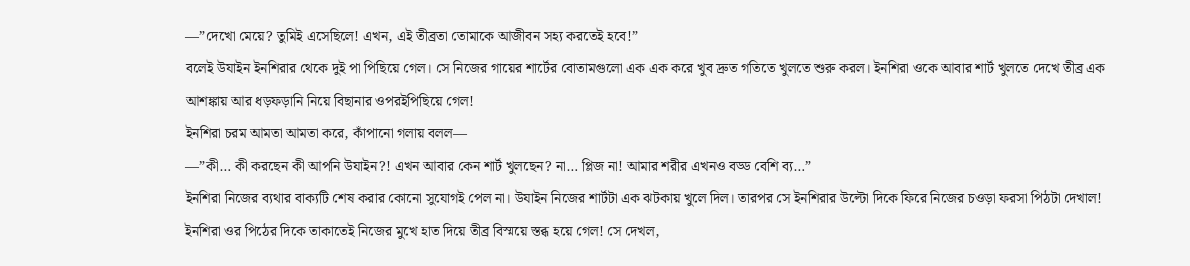—”দেখো মেয়ে? তুমিই এসেছিলে! এখন, এই তীব্রতা তোমাকে আজীবন সহ্য করতেই হবে!”
বলেই উযাইন ইনশিরার থেকে দুই পা পিছিয়ে গেল। সে নিজের গায়ের শার্টের বোতামগুলো এক এক করে খুব দ্রুত গতিতে খুলতে শুরু করল। ইনশিরা ওকে আবার শার্ট খুলতে দেখে তীব্র এক আশঙ্কায় আর ধড়ফড়ানি নিয়ে বিছানার ওপরইপিছিয়ে গেল!
ইনশিরা চরম আমতা আমতা করে, কাঁপানো গলায় বলল—
—”কী… কী করছেন কী আপনি উযাইন?! এখন আবার কেন শার্ট খুলছেন? না… প্লিজ না! আমার শরীর এখনও বড্ড বেশি ব্য…”
ইনশিরা নিজের ব্যথার বাক্যটি শেষ করার কোনো সুযোগই পেল না। উযাইন নিজের শার্টটা এক ঝটকায় খুলে দিল। তারপর সে ইনশিরার উল্টো দিকে ফিরে নিজের চওড়া ফরসা পিঠটা দেখাল!
ইনশিরা ওর পিঠের দিকে তাকাতেই নিজের মুখে হাত দিয়ে তীব্র বিস্ময়ে স্তব্ধ হয়ে গেল! সে দেখল,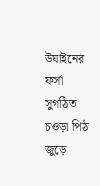উযাইনের ফর্সা সুগঠিত চওড়া পিঠ জুড়ে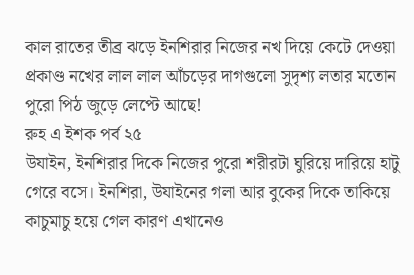কাল রাতের তীব্র ঝড়ে ইনশিরার নিজের নখ দিয়ে কেটে দেওয়া প্রকাণ্ড নখের লাল লাল আঁচড়ের দাগগুলো সুদৃশ্য লতার মতোন পুরো পিঠ জুড়ে লেপ্টে আছে!
রুহ এ ইশক পর্ব ২৫
উযাইন, ইনশিরার দিকে নিজের পুরো শরীরটা ঘুরিয়ে দারিয়ে হাটু গেরে বসে। ইনশিরা, উযাইনের গলা আর বুকের দিকে তাকিয়ে কাচুমাচু হয়ে গেল কারণ এখানেও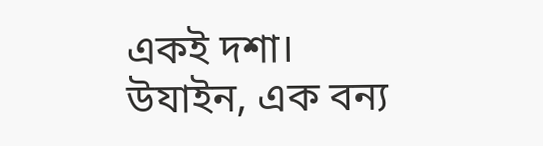একই দশা।
উযাইন, এক বন্য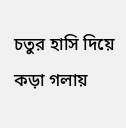চতুর হাসি দিয়ে কড়া গলায়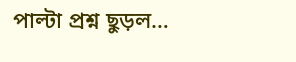পাল্টা প্রশ্ন ছুড়ল…